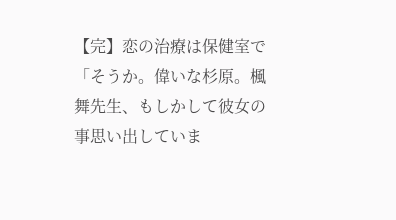【完】恋の治療は保健室で
「そうか。偉いな杉原。楓舞先生、もしかして彼女の事思い出していま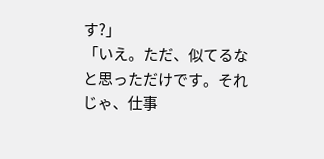す?」
「いえ。ただ、似てるなと思っただけです。それじゃ、仕事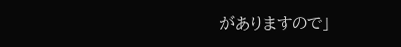がありますので」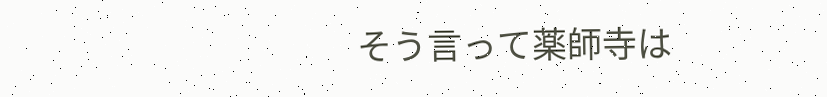そう言って薬師寺は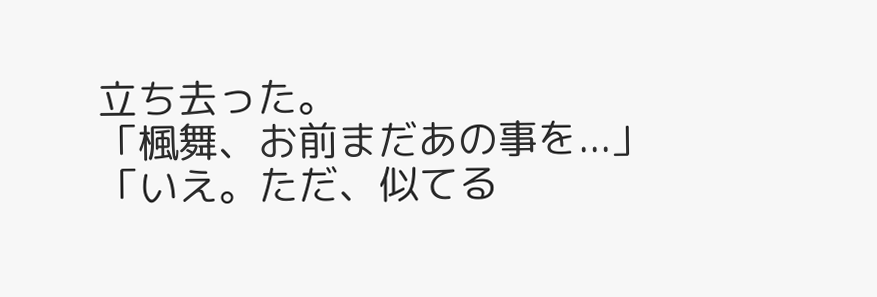立ち去った。
「楓舞、お前まだあの事を...」
「いえ。ただ、似てる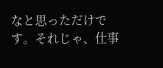なと思っただけです。それじゃ、仕事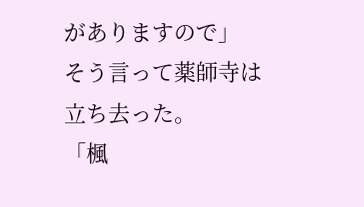がありますので」
そう言って薬師寺は立ち去った。
「楓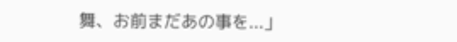舞、お前まだあの事を...」